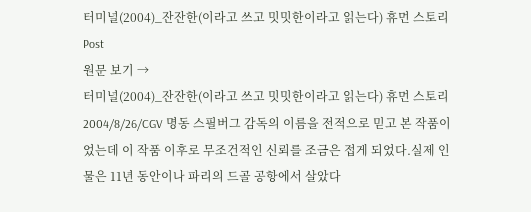터미널(2004)_잔잔한(이라고 쓰고 밋밋한이라고 읽는다) 휴먼 스토리
Post
원문 보기 →
터미널(2004)_잔잔한(이라고 쓰고 밋밋한이라고 읽는다) 휴먼 스토리
2004/8/26/CGV 명동 스필버그 감독의 이름을 전적으로 믿고 본 작품이었는데 이 작품 이후로 무조건적인 신뢰를 조금은 접게 되었다.실제 인물은 11년 동안이나 파리의 드골 공항에서 살았다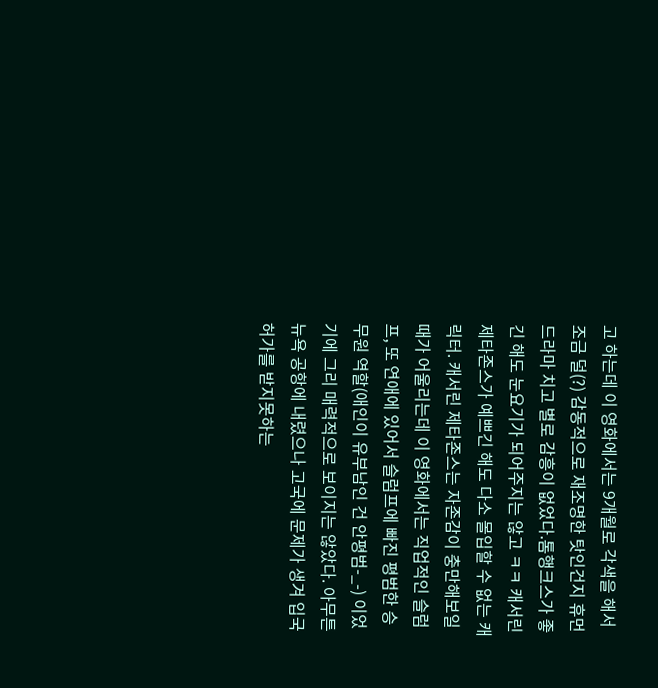고 하는데 이 영화에서는 9개월로 각색을 해서 조금 덜(?) 감동적으로 재조명한 탓인건지 휴먼드라마 치고 별로 감흥이 없었다.톰행크스가 좋긴 해도 눈요기가 되어주지는 않고 ㅋㅋ 캐서린 제타존스가 예쁘긴 해도 다소 몰입할 수 없는 캐릭터. 캐서린 제타존스는 자존감이 충만해보일 때가 어울리는데 이 영화에서는 직업적인 슬럼프, 또 연애에 있어서 슬럼프에 빠진 평범한 승무원 역할(애인이 유부남인 건 안평범-_-) 이었기에 그리 매력적으로 보이지는 않았다. 아무튼 뉴욕 공항에 내렸으나 고국에 문제가 생겨 입국허가를 받지못하는